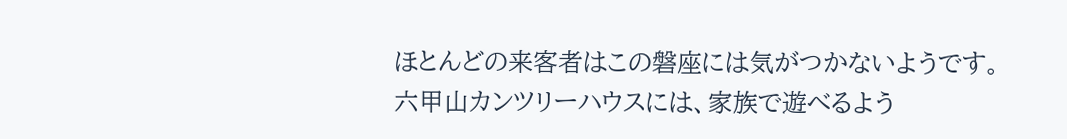ほとんどの来客者はこの磐座には気がつかないようです。
六甲山カンツリーハウスには、家族で遊べるよう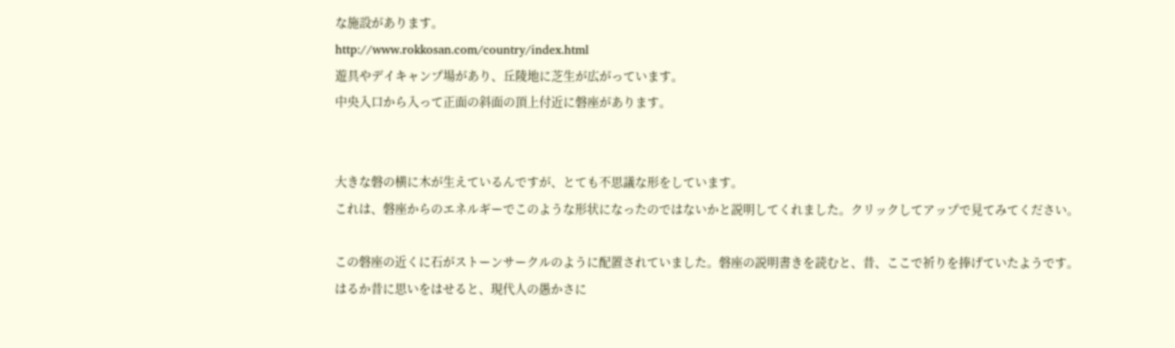な施設があります。
http://www.rokkosan.com/country/index.html
遊具やデイキャンプ場があり、丘陵地に芝生が広がっています。
中央入口から入って正面の斜面の頂上付近に磐座があります。


大きな磐の横に木が生えているんですが、とても不思議な形をしています。
これは、磐座からのエネルギーでこのような形状になったのではないかと説明してくれました。クリックしてアップで見てみてください。

この磐座の近くに石がストーンサークルのように配置されていました。磐座の説明書きを読むと、昔、ここで祈りを捧げていたようです。
はるか昔に思いをはせると、現代人の愚かさに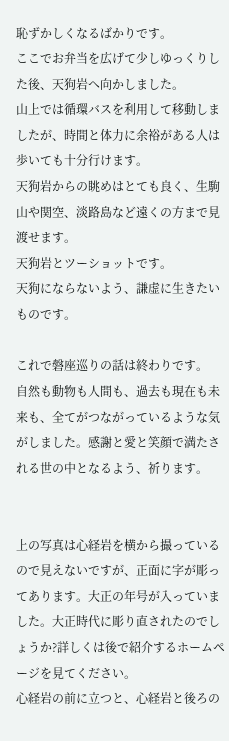恥ずかしくなるばかりです。
ここでお弁当を広げて少しゆっくりした後、天狗岩へ向かしました。
山上では循環バスを利用して移動しましたが、時間と体力に余裕がある人は歩いても十分行けます。
天狗岩からの眺めはとても良く、生駒山や関空、淡路島など遠くの方まで見渡せます。
天狗岩とツーショットです。
天狗にならないよう、謙虚に生きたいものです。

これで磐座巡りの話は終わりです。
自然も動物も人間も、過去も現在も未来も、全てがつながっているような気がしました。感謝と愛と笑顔で満たされる世の中となるよう、祈ります。


上の写真は心経岩を横から撮っているので見えないですが、正面に字が彫ってあります。大正の年号が入っていました。大正時代に彫り直されたのでしょうか?詳しくは後で紹介するホームページを見てください。
心経岩の前に立つと、心経岩と後ろの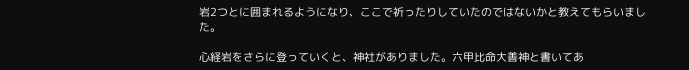岩2つとに囲まれるようになり、ここで祈ったりしていたのではないかと教えてもらいました。

心経岩をさらに登っていくと、神社がありました。六甲比命大善神と書いてあ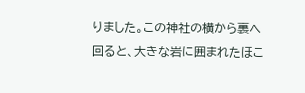りました。この神社の横から裏へ回ると、大きな岩に囲まれたほこ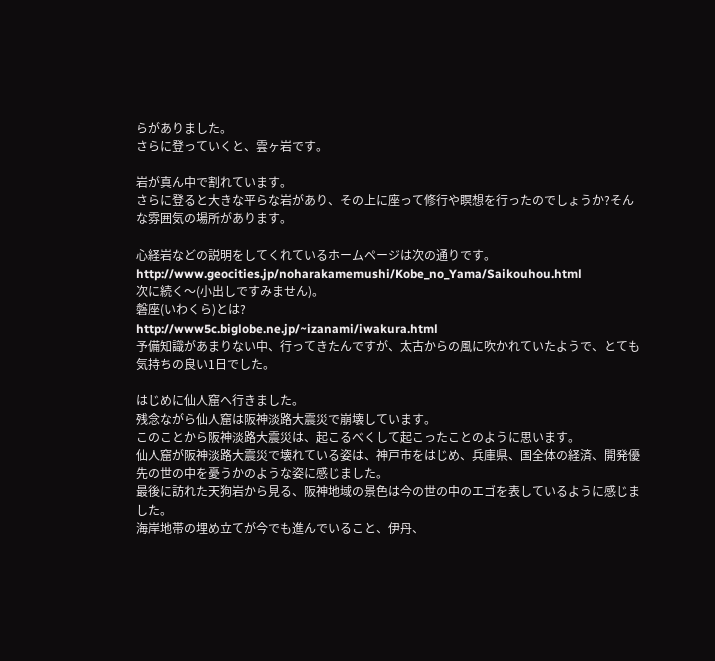らがありました。
さらに登っていくと、雲ヶ岩です。

岩が真ん中で割れています。
さらに登ると大きな平らな岩があり、その上に座って修行や瞑想を行ったのでしょうか?そんな雰囲気の場所があります。

心経岩などの説明をしてくれているホームページは次の通りです。
http://www.geocities.jp/noharakamemushi/Kobe_no_Yama/Saikouhou.html
次に続く〜(小出しですみません)。
磐座(いわくら)とは?
http://www5c.biglobe.ne.jp/~izanami/iwakura.html
予備知識があまりない中、行ってきたんですが、太古からの風に吹かれていたようで、とても気持ちの良い1日でした。

はじめに仙人窟へ行きました。
残念ながら仙人窟は阪神淡路大震災で崩壊しています。
このことから阪神淡路大震災は、起こるべくして起こったことのように思います。
仙人窟が阪神淡路大震災で壊れている姿は、神戸市をはじめ、兵庫県、国全体の経済、開発優先の世の中を憂うかのような姿に感じました。
最後に訪れた天狗岩から見る、阪神地域の景色は今の世の中のエゴを表しているように感じました。
海岸地帯の埋め立てが今でも進んでいること、伊丹、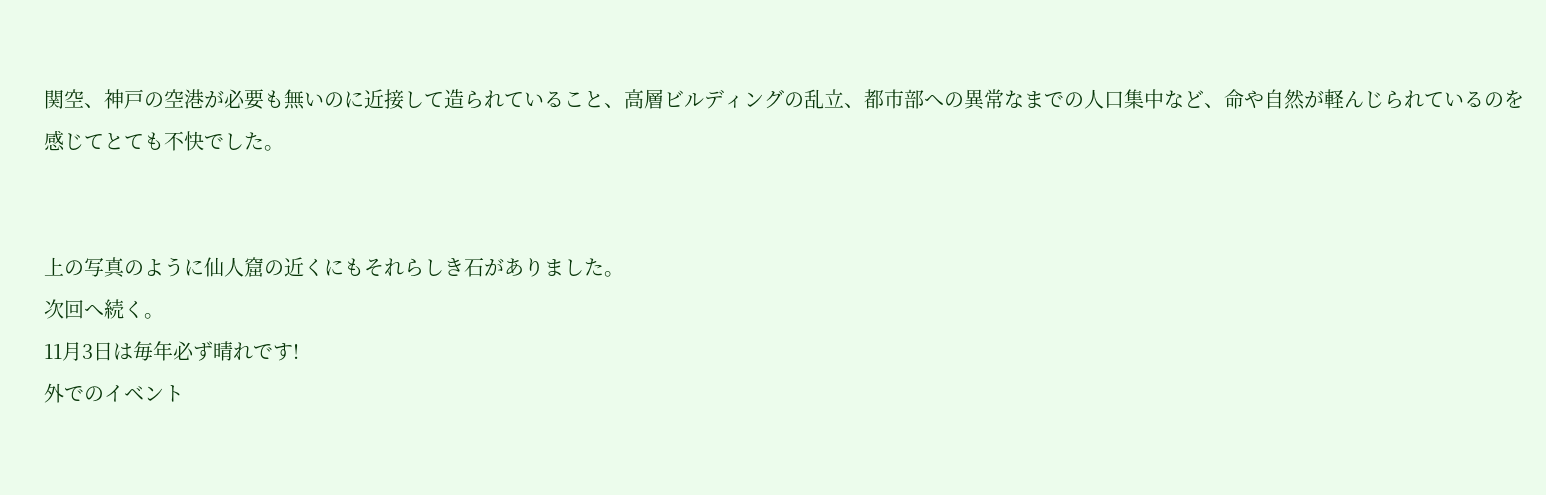関空、神戸の空港が必要も無いのに近接して造られていること、高層ビルディングの乱立、都市部への異常なまでの人口集中など、命や自然が軽んじられているのを感じてとても不快でした。


上の写真のように仙人窟の近くにもそれらしき石がありました。
次回へ続く。
11月3日は毎年必ず晴れです!
外でのイベント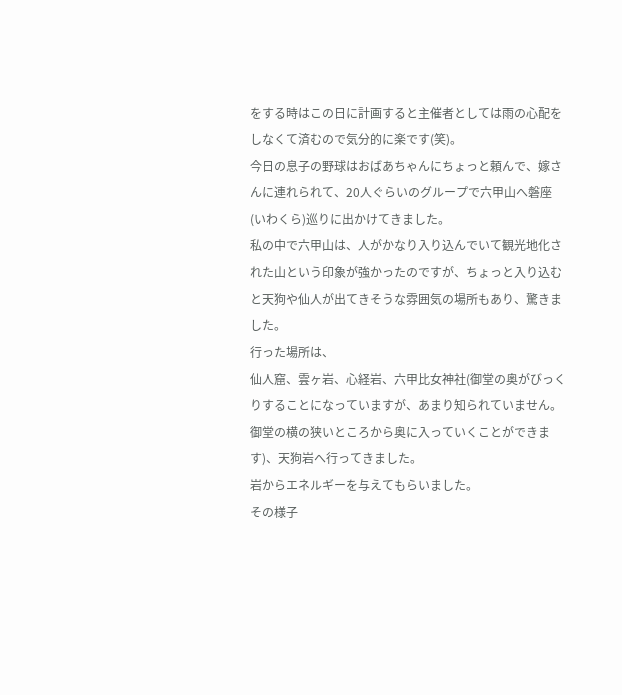をする時はこの日に計画すると主催者としては雨の心配をしなくて済むので気分的に楽です(笑)。
今日の息子の野球はおばあちゃんにちょっと頼んで、嫁さんに連れられて、20人ぐらいのグループで六甲山へ磐座(いわくら)巡りに出かけてきました。
私の中で六甲山は、人がかなり入り込んでいて観光地化された山という印象が強かったのですが、ちょっと入り込むと天狗や仙人が出てきそうな雰囲気の場所もあり、驚きました。
行った場所は、
仙人窟、雲ヶ岩、心経岩、六甲比女神社(御堂の奥がびっくりすることになっていますが、あまり知られていません。御堂の横の狭いところから奥に入っていくことができます)、天狗岩へ行ってきました。
岩からエネルギーを与えてもらいました。
その様子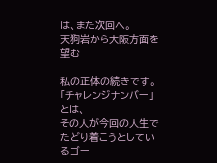は、また次回へ。
天狗岩から大阪方面を望む

私の正体の続きです。
「チャレンジナンバー」とは、
その人が今回の人生でたどり着こうとしているゴー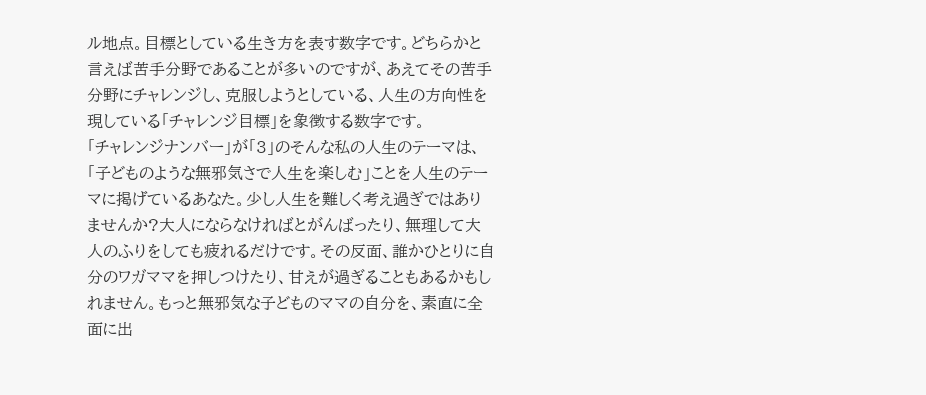ル地点。目標としている生き方を表す数字です。どちらかと言えば苦手分野であることが多いのですが、あえてその苦手分野にチャレンジし、克服しようとしている、人生の方向性を現している「チャレンジ目標」を象徴する数字です。
「チャレンジナンバー」が「3」のそんな私の人生のテーマは、
「子どものような無邪気さで人生を楽しむ」ことを人生のテーマに掲げているあなた。少し人生を難しく考え過ぎではありませんか?大人にならなければとがんばったり、無理して大人のふりをしても疲れるだけです。その反面、誰かひとりに自分のワガママを押しつけたり、甘えが過ぎることもあるかもしれません。もっと無邪気な子どものママの自分を、素直に全面に出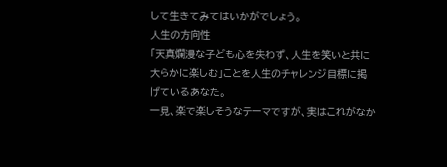して生きてみてはいかがでしょう。
人生の方向性
「天真爛漫な子ども心を失わず、人生を笑いと共に大らかに楽しむ」ことを人生のチャレンジ目標に掲げているあなた。
一見、楽で楽しそうなテーマですが、実はこれがなか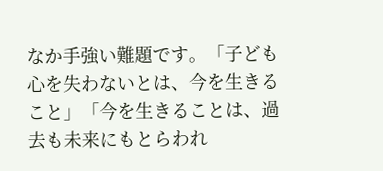なか手強い難題です。「子ども心を失わないとは、今を生きること」「今を生きることは、過去も未来にもとらわれ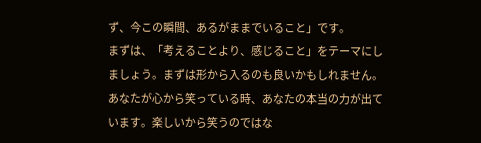ず、今この瞬間、あるがままでいること」です。
まずは、「考えることより、感じること」をテーマにしましょう。まずは形から入るのも良いかもしれません。あなたが心から笑っている時、あなたの本当の力が出ています。楽しいから笑うのではな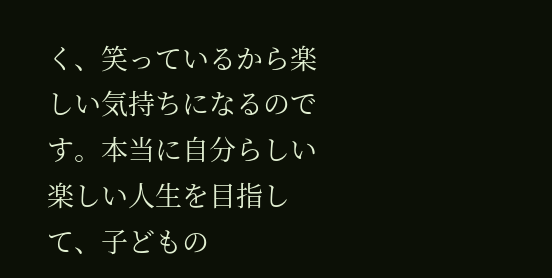く、笑っているから楽しい気持ちになるのです。本当に自分らしい楽しい人生を目指して、子どもの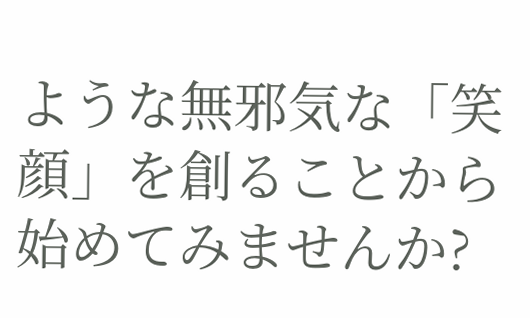ような無邪気な「笑顔」を創ることから始めてみませんか?